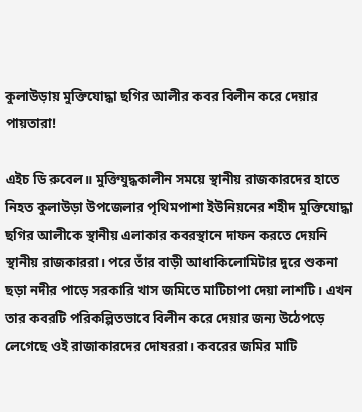কুলাউড়ায় মুক্তিযোদ্ধা ছগির আলীর কবর বিলীন করে দেয়ার পায়তারা!

এইচ ডি রুবেল॥ মুক্তিযুদ্ধকালীন সময়ে স্থানীয় রাজকারদের হাতে নিহত কুলাউড়া উপজেলার পৃথিমপাশা ইউনিয়নের শহীদ মুক্তিযোদ্ধা ছগির আলীকে স্থানীয় এলাকার কবরস্থানে দাফন করতে দেয়নি স্থানীয় রাজকাররা। পরে তাঁর বাড়ী আধাকিলোমিটার দুরে শুকনা ছড়া নদীর পাড়ে সরকারি খাস জমিতে মাটিচাপা দেয়া লাশটি। এখন তার কবরটি পরিকল্পিতভাবে বিলীন করে দেয়ার জন্য উঠেপড়ে লেগেছে ওই রাজাকারদের দোষররা। কবরের জমির মাটি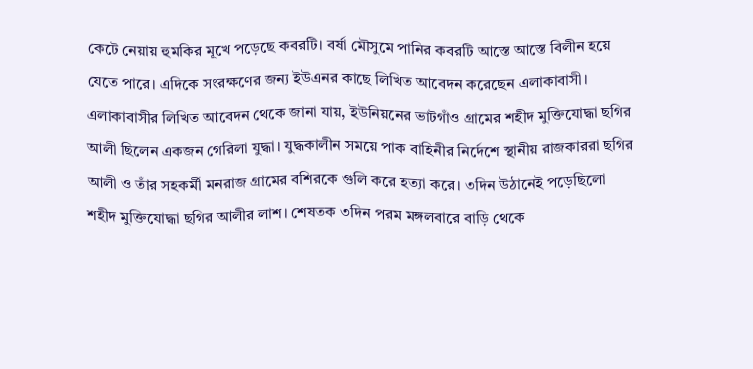কেটে নেয়ায় হুমকির মূখে পড়েছে কবরটি। বর্ষা মৌসুমে পানির কবরটি আস্তে আস্তে বিলীন হয়ে যেতে পারে। এদিকে সংরক্ষণের জন্য ইউএনর কাছে লিখিত আবেদন করেছেন এলাকাবাসী।
এলাকাবাসীর লিখিত আবেদন থেকে জানা যায়, ইউনিয়নের ভাটগাঁও গ্রামের শহীদ মুক্তিযোদ্ধা ছগির আলী ছিলেন একজন গেরিলা যুদ্ধা। যুদ্ধকালীন সময়ে পাক বাহিনীর নির্দেশে স্থানীয় রাজকাররা ছগির আলী ও তাঁর সহকর্মী মনরাজ গ্রামের বশিরকে গুলি করে হত্যা করে। ৩দিন উঠানেই পড়েছিলো শহীদ মুক্তিযোদ্ধা ছগির আলীর লাশ। শেষতক ৩দিন পরম মঙ্গলবারে বাড়ি থেকে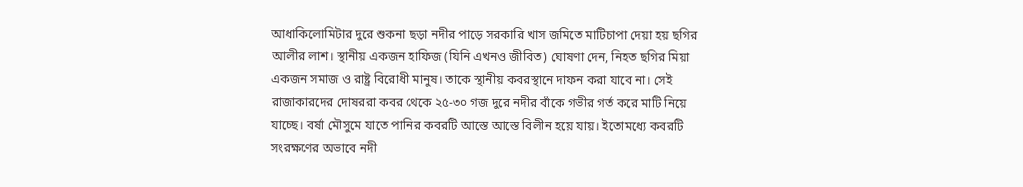আধাকিলোমিটার দুরে শুকনা ছড়া নদীর পাড়ে সরকারি খাস জমিতে মাটিচাপা দেয়া হয় ছগির আলীর লাশ। স্থানীয় একজন হাফিজ (যিনি এখনও জীবিত) ঘোষণা দেন, নিহত ছগির মিয়া একজন সমাজ ও রাষ্ট্র বিরোধী মানুষ। তাকে স্থানীয় কবরস্থানে দাফন করা যাবে না। সেই রাজাকারদের দোষররা কবর থেকে ২৫-৩০ গজ দুরে নদীর বাঁকে গভীর গর্ত করে মাটি নিয়ে যাচ্ছে। বর্ষা মৌসুমে যাতে পানির কবরটি আস্তে আস্তে বিলীন হয়ে যায়। ইতোমধ্যে কবরটি সংরক্ষণের অভাবে নদী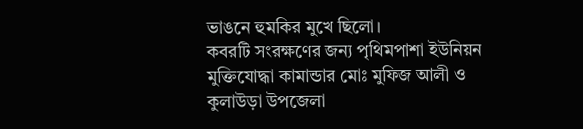ভাঙনে হুমকির মুখে ছিলো।
কবরটি সংরক্ষণের জন্য পৃথিমপাশা ইউনিয়ন মুক্তিযোদ্ধা কামান্ডার মোঃ মুফিজ আলী ও কুলাউড়া উপজেলা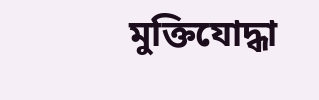মুক্তিযোদ্ধা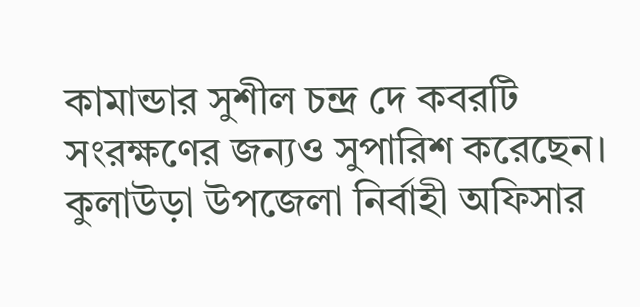কামান্ডার সুশীল চন্দ্র দে কবরটি সংরক্ষণের জন্যও সুপারিশ করেছেন।
কুলাউড়া উপজেলা নির্বাহী অফিসার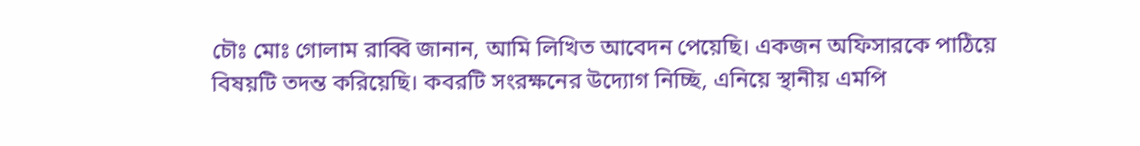চৌঃ মোঃ গোলাম রাব্বি জানান, আমি লিখিত আবেদন পেয়েছি। একজন অফিসারকে পাঠিয়ে বিষয়টি তদন্ত করিয়েছি। কবরটি সংরক্ষনের উদ্যোগ নিচ্ছি, এনিয়ে স্থানীয় এমপি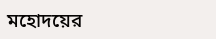মহোদয়ের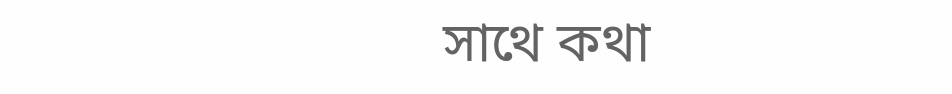সাথে কথা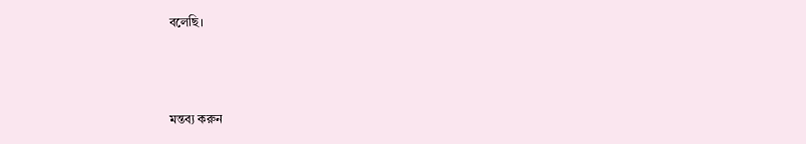বলেছি।



মন্তব্য করুন